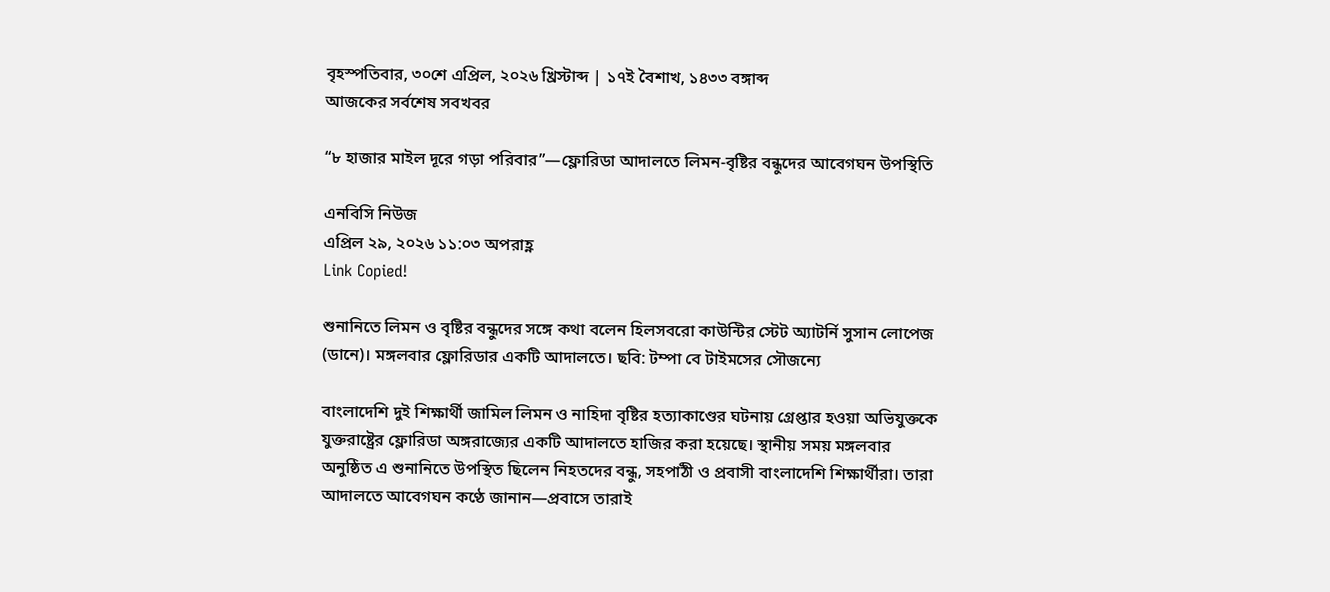বৃহস্পতিবার, ৩০শে এপ্রিল, ২০২৬ খ্রিস্টাব্দ | ১৭ই বৈশাখ, ১৪৩৩ বঙ্গাব্দ
আজকের সর্বশেষ সবখবর

“৮ হাজার মাইল দূরে গড়া পরিবার”—ফ্লোরিডা আদালতে লিমন-বৃষ্টির বন্ধুদের আবেগঘন উপস্থিতি

এনবিসি নিউজ
এপ্রিল ২৯, ২০২৬ ১১:০৩ অপরাহ্ণ
Link Copied!

শুনানিতে লিমন ও বৃষ্টির বন্ধুদের সঙ্গে কথা বলেন হিলসবরো কাউন্টির স্টেট অ্যাটর্নি সুসান লোপেজ (ডানে)। মঙ্গলবার ফ্লোরিডার একটি আদালতে। ছবি: টম্পা বে টাইমসের সৌজন্যে

বাংলাদেশি দুই শিক্ষার্থী জামিল লিমন ও নাহিদা বৃষ্টির হত্যাকাণ্ডের ঘটনায় গ্রেপ্তার হওয়া অভিযুক্তকে যুক্তরাষ্ট্রের ফ্লোরিডা অঙ্গরাজ্যের একটি আদালতে হাজির করা হয়েছে। স্থানীয় সময় মঙ্গলবার অনুষ্ঠিত এ শুনানিতে উপস্থিত ছিলেন নিহতদের বন্ধু, সহপাঠী ও প্রবাসী বাংলাদেশি শিক্ষার্থীরা। তারা আদালতে আবেগঘন কণ্ঠে জানান—প্রবাসে তারাই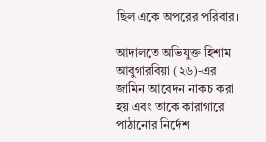ছিল একে অপরের পরিবার।

আদালতে অভিযুক্ত হিশাম আবুগারবিয়া (২৬)-এর জামিন আবেদন নাকচ করা হয় এবং তাকে কারাগারে পাঠানোর নির্দেশ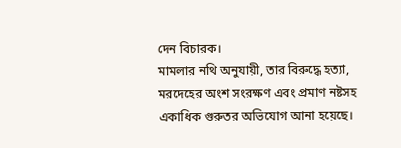দেন বিচারক।
মামলার নথি অনুযায়ী, তার বিরুদ্ধে হত্যা, মরদেহের অংশ সংরক্ষণ এবং প্রমাণ নষ্টসহ একাধিক গুরুতর অভিযোগ আনা হয়েছে।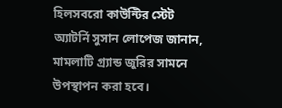হিলসবরো কাউন্টির স্টেট অ্যাটর্নি সুসান লোপেজ জানান, মামলাটি গ্র্যান্ড জুরির সামনে উপস্থাপন করা হবে।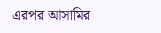এরপর আসামির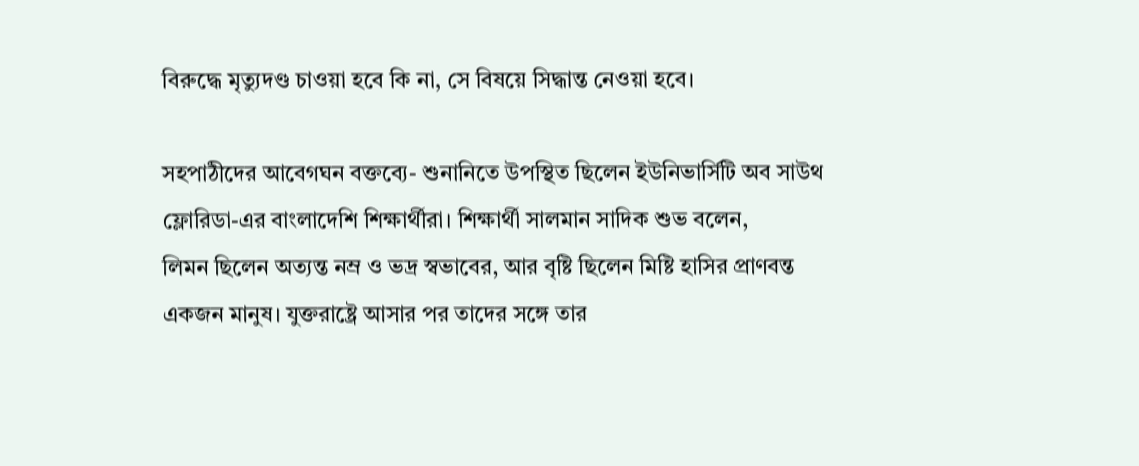বিরুদ্ধে মৃত্যুদণ্ড চাওয়া হবে কি না, সে বিষয়ে সিদ্ধান্ত নেওয়া হবে।

সহপাঠীদের আবেগঘন বক্তব্যে- শুনানিতে উপস্থিত ছিলেন ইউনিভার্সিটি অব সাউথ ফ্লোরিডা-এর বাংলাদেশি শিক্ষার্থীরা। শিক্ষার্থী সালমান সাদিক শুভ বলেন,
লিমন ছিলেন অত্যন্ত নম্র ও ভদ্র স্বভাবের, আর বৃষ্টি ছিলেন মিষ্টি হাসির প্রাণবন্ত একজন মানুষ। যুক্তরাষ্ট্রে আসার পর তাদের সঙ্গে তার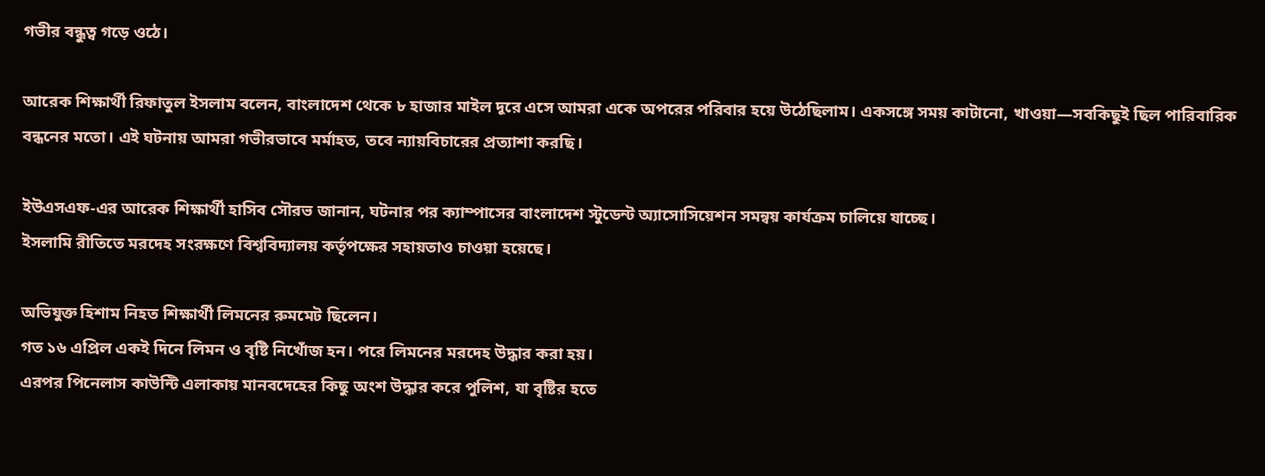গভীর বন্ধুত্ব গড়ে ওঠে।

আরেক শিক্ষার্থী রিফাতুল ইসলাম বলেন, বাংলাদেশ থেকে ৮ হাজার মাইল দূরে এসে আমরা একে অপরের পরিবার হয়ে উঠেছিলাম। একসঙ্গে সময় কাটানো, খাওয়া—সবকিছুই ছিল পারিবারিক বন্ধনের মতো। এই ঘটনায় আমরা গভীরভাবে মর্মাহত, তবে ন্যায়বিচারের প্রত্যাশা করছি।

ইউএসএফ-এর আরেক শিক্ষার্থী হাসিব সৌরভ জানান, ঘটনার পর ক্যাম্পাসের বাংলাদেশ স্টুডেন্ট অ্যাসোসিয়েশন সমন্বয় কার্যক্রম চালিয়ে যাচ্ছে।
ইসলামি রীতিতে মরদেহ সংরক্ষণে বিশ্ববিদ্যালয় কর্তৃপক্ষের সহায়তাও চাওয়া হয়েছে।

অভিযুক্ত হিশাম নিহত শিক্ষার্থী লিমনের রুমমেট ছিলেন।
গত ১৬ এপ্রিল একই দিনে লিমন ও বৃষ্টি নিখোঁজ হন। পরে লিমনের মরদেহ উদ্ধার করা হয়।
এরপর পিনেলাস কাউন্টি এলাকায় মানবদেহের কিছু অংশ উদ্ধার করে পুলিশ, যা বৃষ্টির হতে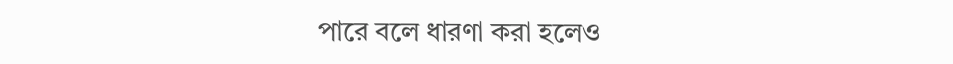পারে বলে ধারণা করা হলেও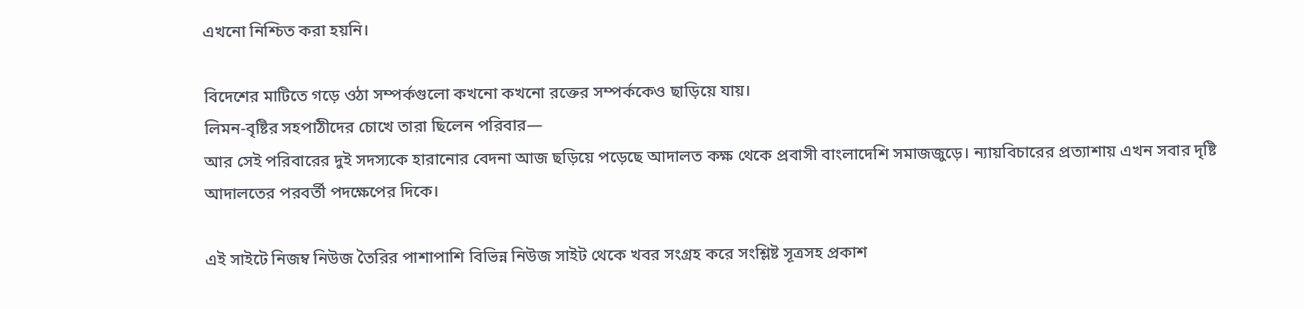এখনো নিশ্চিত করা হয়নি।

বিদেশের মাটিতে গড়ে ওঠা সম্পর্কগুলো কখনো কখনো রক্তের সম্পর্ককেও ছাড়িয়ে যায়।
লিমন-বৃষ্টির সহপাঠীদের চোখে তারা ছিলেন পরিবার—
আর সেই পরিবারের দুই সদস্যকে হারানোর বেদনা আজ ছড়িয়ে পড়েছে আদালত কক্ষ থেকে প্রবাসী বাংলাদেশি সমাজজুড়ে। ন্যায়বিচারের প্রত্যাশায় এখন সবার দৃষ্টি আদালতের পরবর্তী পদক্ষেপের দিকে।

এই সাইটে নিজম্ব নিউজ তৈরির পাশাপাশি বিভিন্ন নিউজ সাইট থেকে খবর সংগ্রহ করে সংশ্লিষ্ট সূত্রসহ প্রকাশ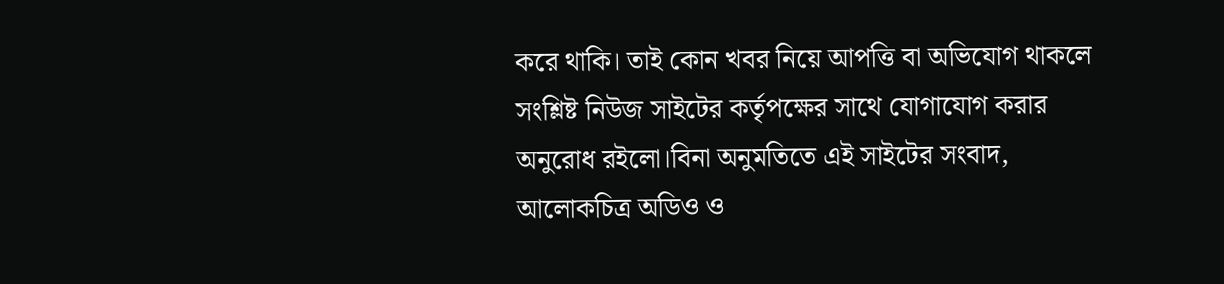করে থাকি। তাই কোন খবর নিয়ে আপত্তি বা অভিযোগ থাকলে সংশ্লিষ্ট নিউজ সাইটের কর্তৃপক্ষের সাথে যোগাযোগ করার অনুরোধ রইলো।বিনা অনুমতিতে এই সাইটের সংবাদ, আলোকচিত্র অডিও ও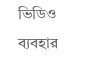ভিডিও ব্যবহার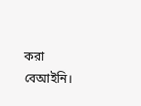করা বেআইনি।